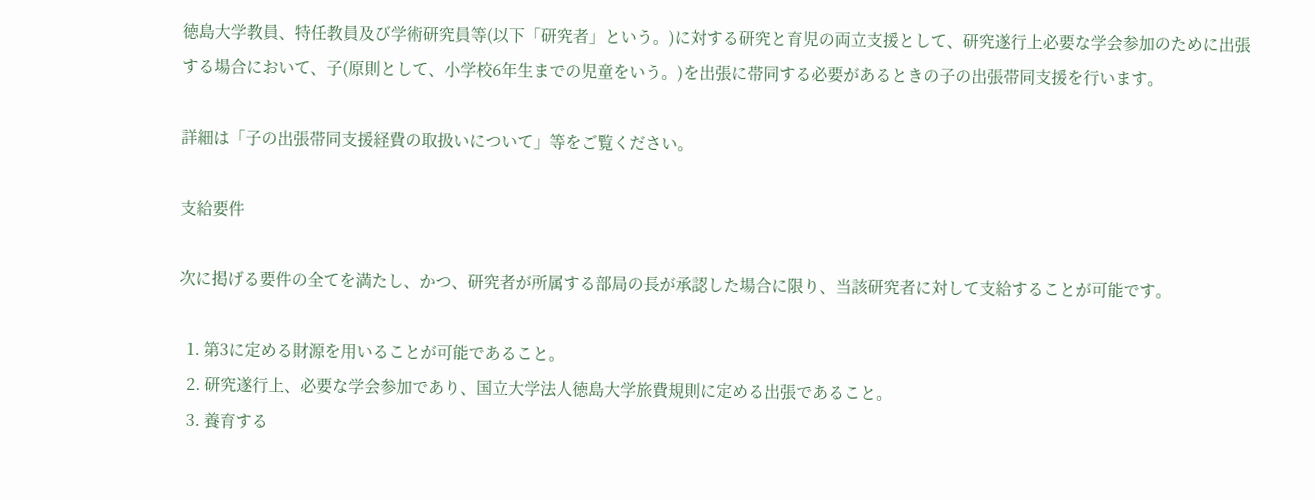徳島大学教員、特任教員及び学術研究員等(以下「研究者」という。)に対する研究と育児の両立支援として、研究遂行上必要な学会参加のために出張する場合において、子(原則として、小学校6年生までの児童をいう。)を出張に帯同する必要があるときの子の出張帯同支援を行います。

詳細は「子の出張帯同支援経費の取扱いについて」等をご覧ください。

支給要件

次に掲げる要件の全てを満たし、かつ、研究者が所属する部局の長が承認した場合に限り、当該研究者に対して支給することが可能です。

  1. 第3に定める財源を用いることが可能であること。
  2. 研究遂行上、必要な学会参加であり、国立大学法人徳島大学旅費規則に定める出張であること。
  3. 養育する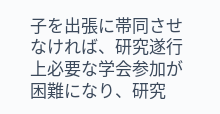子を出張に帯同させなければ、研究遂行上必要な学会参加が困難になり、研究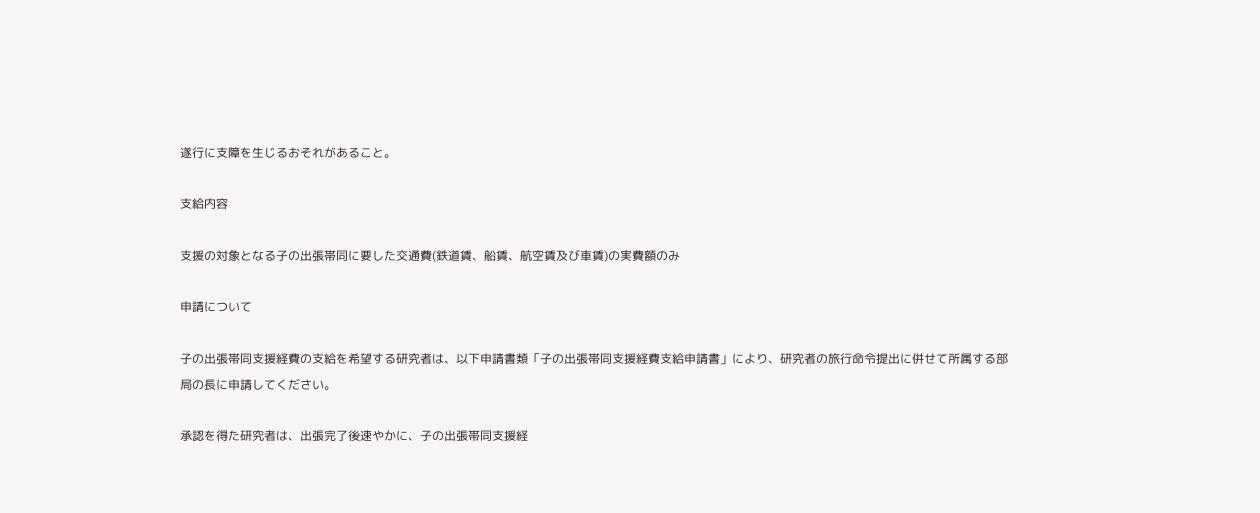遂行に支障を生じるおそれがあること。

支給内容

支援の対象となる子の出張帯同に要した交通費(鉄道賃、船賃、航空賃及び車賃)の実費額のみ

申請について

子の出張帯同支援経費の支給を希望する研究者は、以下申請書類「子の出張帯同支援経費支給申請書」により、研究者の旅行命令提出に併せて所属する部局の長に申請してください。

承認を得た研究者は、出張完了後速やかに、子の出張帯同支援経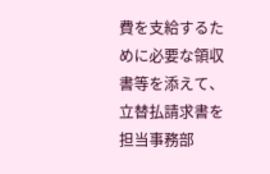費を支給するために必要な領収書等を添えて、立替払請求書を担当事務部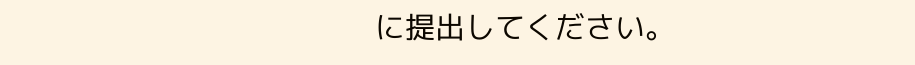に提出してください。